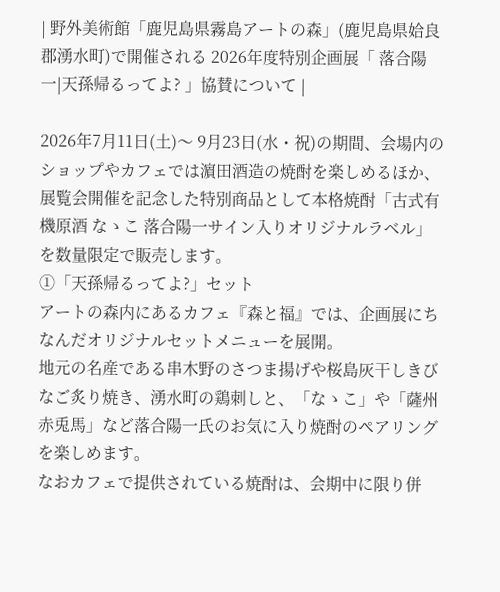| 野外美術館「鹿児島県霧島アートの森」(鹿児島県姶良郡湧水町)で開催される 2026年度特別企画展「 落合陽⼀|天孫帰るってよ? 」協賛について |

2026年7⽉11⽇(⼟)〜 9⽉23⽇(⽔・祝)の期間、会場内のショップやカフェでは濵田酒造の焼酎を楽しめるほか、展覧会開催を記念した特別商品として本格焼酎「古式有機原酒 なゝこ 落合陽一サイン入りオリジナルラベル」を数量限定で販売します。
①「天孫帰るってよ?」セット
アートの森内にあるカフェ『森と福』では、企画展にちなんだオリジナルセットメニューを展開。
地元の名産である串木野のさつま揚げや桜島灰干しきびなご炙り焼き、湧水町の鶏刺しと、「なゝこ」や「薩州 赤兎馬」など落合陽一氏のお気に入り焼酎のペアリングを楽しめます。
なおカフェで提供されている焼酎は、会期中に限り併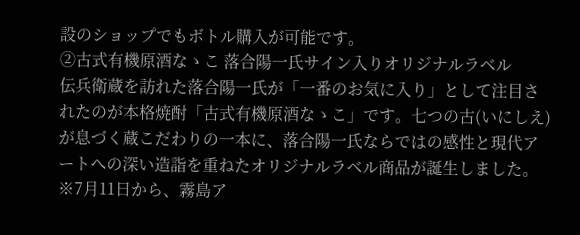設のショップでもボトル購入が可能です。
②古式有機原酒なゝこ 落合陽一氏サイン入りオリジナルラベル
伝兵衛蔵を訪れた落合陽一氏が「一番のお気に入り」として注目されたのが本格焼酎「古式有機原酒なゝこ」です。七つの古(いにしえ)が息づく蔵こだわりの一本に、落合陽一氏ならではの感性と現代アートへの深い造詣を重ねたオリジナルラベル商品が誕生しました。
※7月11日から、霧島ア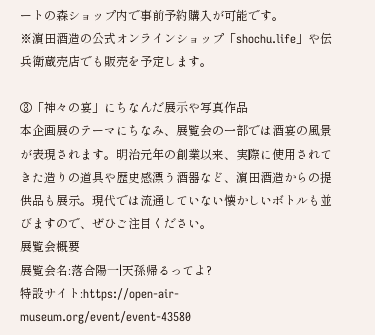ートの森ショップ内で事前予約購入が可能です。
※濵田酒造の公式オンラインショップ「shochu.life」や伝兵衛蔵売店でも販売を予定します。

③「神々の宴」にちなんだ展⽰や写真作品
本企画展のテーマにちなみ、展覧会の一部では酒宴の風景が表現されます。明治元年の創業以来、実際に使用されてきた造りの道具や歴史感漂う酒器など、濵田酒造からの提供品も展示。現代では流通していない懐かしいボトルも並びますので、ぜひご注目ください。
展覧会概要
展覧会名:落合陽⼀|天孫帰るってよ?
特設サイト:https://open-air-museum.org/event/event-43580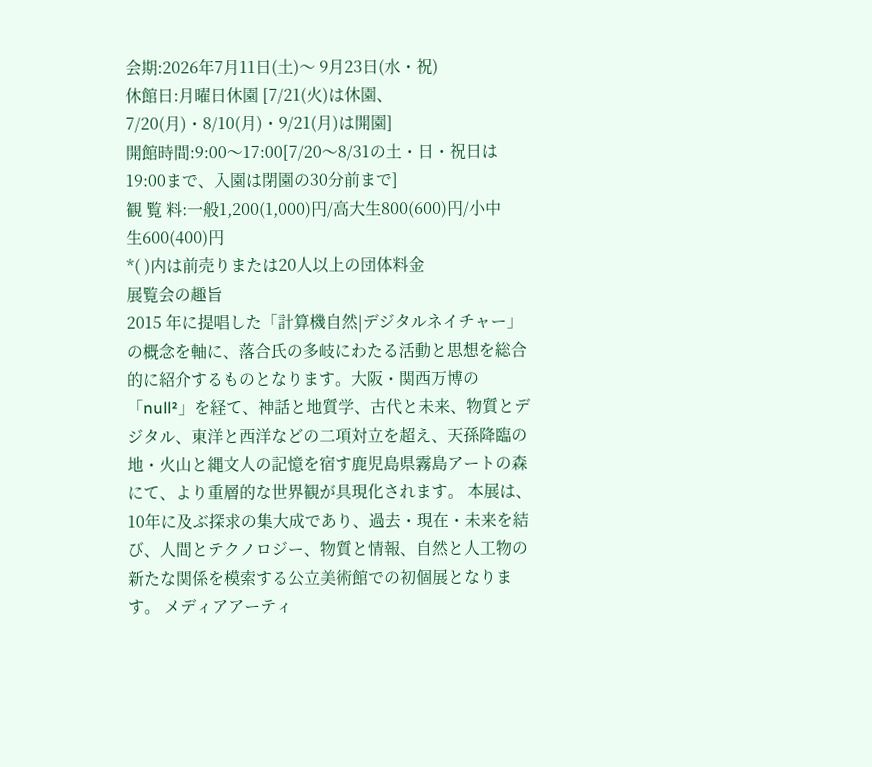会期:2026年7⽉11⽇(⼟)〜 9⽉23⽇(⽔・祝)
休館⽇:⽉曜⽇休園 [7/21(⽕)は休園、7/20(⽉)・8/10(⽉)・9/21(⽉)は開園]
開館時間:9:00〜17:00[7/20〜8/31の⼟・⽇・祝⽇は19:00まで、⼊園は閉園の30分前まで]
観 覧 料:⼀般1,200(1,000)円/⾼⼤⽣800(600)円/⼩中⽣600(400)円
*( )内は前売りまたは20⼈以上の団体料⾦
展覧会の趣旨
2015 年に提唱した「計算機⾃然|デジタルネイチャー」の概念を軸に、落合氏の多岐にわたる活動と思想を総合的に紹介するものとなります。⼤阪・関⻄万博の「null²」を経て、神話と地質学、古代と未来、物質とデジタル、東洋と⻄洋などの⼆項対⽴を超え、天孫降臨の地・⽕⼭と縄⽂⼈の記憶を宿す⿅児島県霧島アートの森にて、より重層的な世界観が具現化されます。 本展は、10年に及ぶ探求の集⼤成であり、過去・現在・未来を結び、⼈間とテクノロジー、物質と情報、⾃然と⼈⼯物の新たな関係を模索する公⽴美術館での初個展となります。 メディアアーティ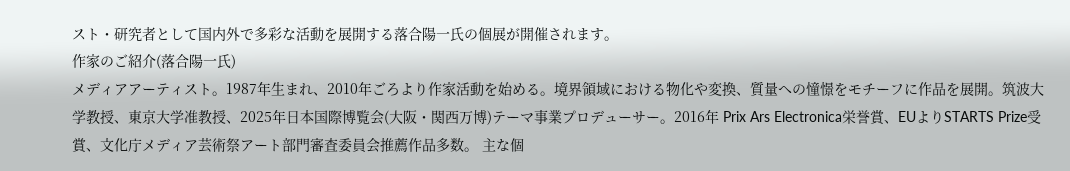スト・研究者として国内外で多彩な活動を展開する落合陽⼀氏の個展が開催されます。
作家のご紹介(落合陽一氏)
メディアアーティスト。1987年⽣まれ、2010年ごろより作家活動を始める。境界領域における物化や変換、質量への憧憬をモチーフに作品を展開。筑波⼤学教授、東京⼤学准教授、2025年⽇本国際博覧会(⼤阪・関⻄万博)テーマ事業プロデューサー。2016年 Prix Ars Electronica栄誉賞、EUよりSTARTS Prize受賞、⽂化庁メディア芸術祭アート部⾨審査委員会推薦作品多数。 主な個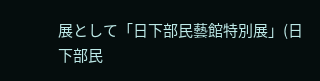展として「⽇下部⺠藝館特別展」(⽇下部⺠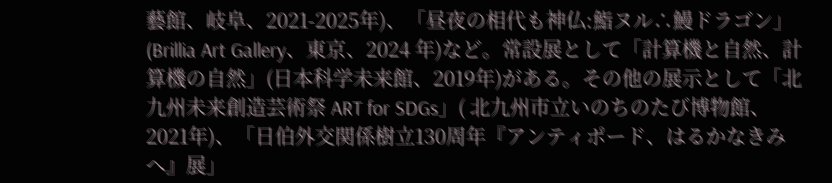藝館、岐⾩、2021-2025年)、「昼夜の相代も神仏:鮨ヌル∴鰻ドラゴン」(Brillia Art Gallery、東京、2024 年)など。常設展として「計算機と⾃然、計算機の⾃然」(⽇本科学未来館、2019年)がある。その他の展⽰として「北九州未来創造芸術祭 ART for SDGs」( 北九州市⽴いのちのたび博物館、2021年)、「⽇伯外交関係樹⽴130周年『アンティポード、はるかなきみへ』展」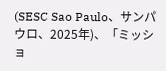(SESC Sao Paulo、サンパウロ、2025年)、「ミッショ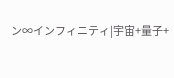ン∞インフィニティ|宇宙+量⼦+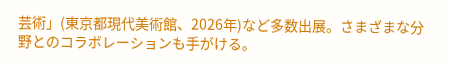芸術」(東京都現代美術館、2026年)など多数出展。さまざまな分野とのコラボレーションも⼿がける。